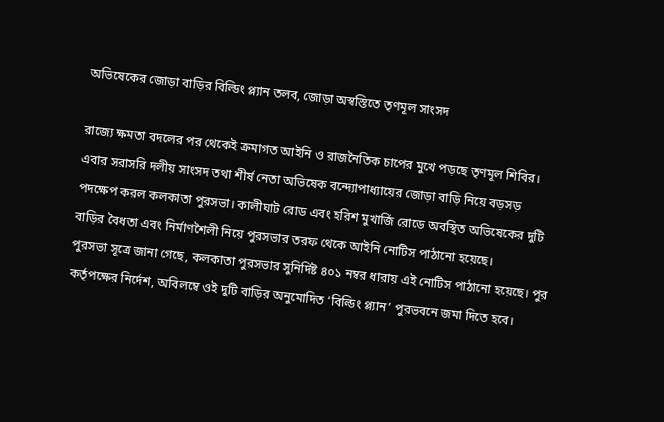অভিষেকের জোড়া বাড়ির বিল্ডিং প্ল্যান তলব, জোড়া অস্বস্তিতে তৃণমূল সাংসদ

রাজ্যে ক্ষমতা বদলের পর থেকেই ক্রমাগত আইনি ও রাজনৈতিক চাপের মুখে পড়ছে তৃণমূল শিবির। এবার সরাসরি দলীয় সাংসদ তথা শীর্ষ নেতা অভিষেক বন্দ্যোপাধ্যায়ের জোড়া বাড়ি নিয়ে বড়সড় পদক্ষেপ করল কলকাতা পুরসভা। কালীঘাট রোড এবং হরিশ মুখার্জি রোডে অবস্থিত অভিষেকের দুটি বাড়ির বৈধতা এবং নির্মাণশৈলী নিয়ে পুরসভার তরফ থেকে আইনি নোটিস পাঠানো হয়েছে।
পুরসভা সূত্রে জানা গেছে, কলকাতা পুরসভার সুনির্দিষ্ট ৪০১ নম্বর ধারায় এই নোটিস পাঠানো হয়েছে। পুর কর্তৃপক্ষের নির্দেশ, অবিলম্বে ওই দুটি বাড়ির অনুমোদিত ‘বিল্ডিং প্ল্যান’ পুরভবনে জমা দিতে হবে।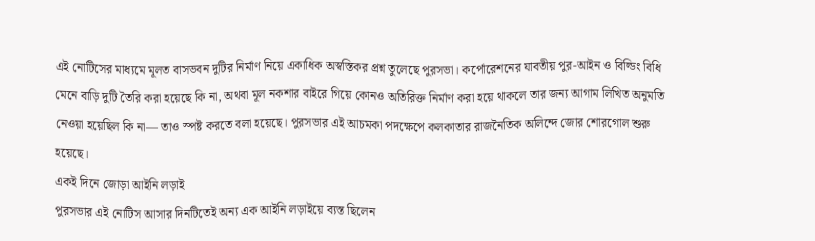এই নোটিসের মাধ্যমে মূলত বাসভবন দুটির নির্মাণ নিয়ে একাধিক অস্বস্তিকর প্রশ্ন তুলেছে পুরসভা। কর্পোরেশনের যাবতীয় পুর-আইন ও বিল্ডিং বিধি মেনে বাড়ি দুটি তৈরি করা হয়েছে কি না, অথবা মূল নকশার বাইরে গিয়ে কোনও অতিরিক্ত নির্মাণ করা হয়ে থাকলে তার জন্য আগাম লিখিত অনুমতি নেওয়া হয়েছিল কি না— তাও স্পষ্ট করতে বলা হয়েছে। পুরসভার এই আচমকা পদক্ষেপে কলকাতার রাজনৈতিক অলিন্দে জোর শোরগোল শুরু হয়েছে।
একই দিনে জোড়া আইনি লড়াই
পুরসভার এই নোটিস আসার দিনটিতেই অন্য এক আইনি লড়াইয়ে ব্যস্ত ছিলেন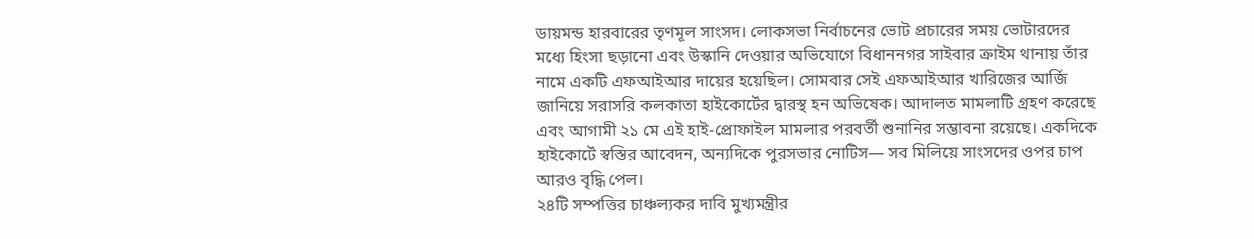ডায়মন্ড হারবারের তৃণমূল সাংসদ। লোকসভা নির্বাচনের ভোট প্রচারের সময় ভোটারদের মধ্যে হিংসা ছড়ানো এবং উস্কানি দেওয়ার অভিযোগে বিধাননগর সাইবার ক্রাইম থানায় তাঁর নামে একটি এফআইআর দায়ের হয়েছিল। সোমবার সেই এফআইআর খারিজের আর্জি জানিয়ে সরাসরি কলকাতা হাইকোর্টের দ্বারস্থ হন অভিষেক। আদালত মামলাটি গ্রহণ করেছে এবং আগামী ২১ মে এই হাই-প্রোফাইল মামলার পরবর্তী শুনানির সম্ভাবনা রয়েছে। একদিকে হাইকোর্টে স্বস্তির আবেদন, অন্যদিকে পুরসভার নোটিস— সব মিলিয়ে সাংসদের ওপর চাপ আরও বৃদ্ধি পেল।
২৪টি সম্পত্তির চাঞ্চল্যকর দাবি মুখ্যমন্ত্রীর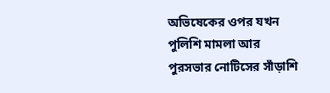অভিষেকের ওপর যখন পুলিশি মামলা আর পুরসভার নোটিসের সাঁড়াশি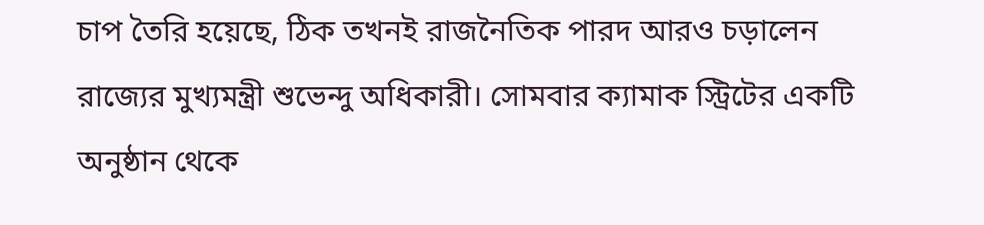চাপ তৈরি হয়েছে, ঠিক তখনই রাজনৈতিক পারদ আরও চড়ালেন রাজ্যের মুখ্যমন্ত্রী শুভেন্দু অধিকারী। সোমবার ক্যামাক স্ট্রিটের একটি অনুষ্ঠান থেকে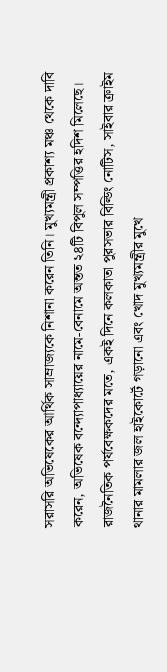সরাসরি অভিষেকের আর্থিক সাম্রাজ্যকে নিশানা করেন তিনি। মুখ্যমন্ত্রী প্রকাশ্য মঞ্চ থেকে দাবি করেন, অভিষেক বন্দ্যোপাধ্যায়ের নামে-বেনামে অন্তত ২৪টি বিপুল সম্পত্তির হদিশ মিলেছে।
রাজনৈতিক পর্যবেক্ষকদের মতে, একই দিনে কলকাতা পুরসভার বিল্ডিং নোটিস, সাইবার ক্রাইম থানার মামলার জল হাইকোর্টে গড়ানো এবং খোদ মুখ্যমন্ত্রীর মুখে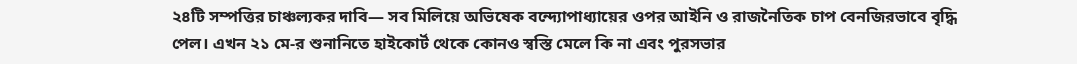২৪টি সম্পত্তির চাঞ্চল্যকর দাবি— সব মিলিয়ে অভিষেক বন্দ্যোপাধ্যায়ের ওপর আইনি ও রাজনৈতিক চাপ বেনজিরভাবে বৃদ্ধি পেল। এখন ২১ মে-র শুনানিতে হাইকোর্ট থেকে কোনও স্বস্তি মেলে কি না এবং পুরসভার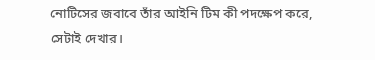নোটিসের জবাবে তাঁর আইনি টিম কী পদক্ষেপ করে, সেটাই দেখার।